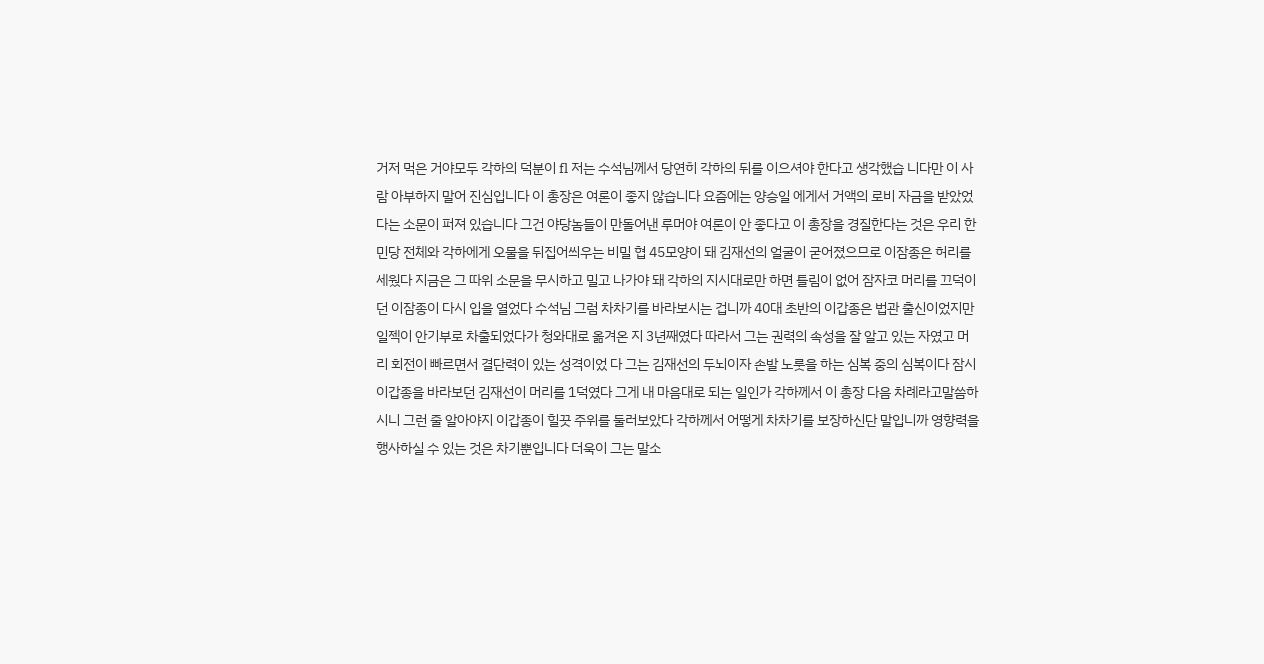거저 먹은 거야모두 각하의 덕분이 fl 저는 수석님께서 당연히 각하의 뒤를 이으셔야 한다고 생각했습 니다만 이 사람 아부하지 말어 진심입니다 이 총장은 여론이 좋지 않습니다 요즘에는 양승일 에게서 거액의 로비 자금을 받았었다는 소문이 퍼져 있습니다 그건 야당놈들이 만돌어낸 루머야 여론이 안 좋다고 이 총장을 경질한다는 것은 우리 한민당 전체와 각하에게 오물을 뒤집어씌우는 비밀 협 45모양이 돼 김재선의 얼굴이 굳어졌으므로 이잠종은 허리를 세웠다 지금은 그 따위 소문을 무시하고 밀고 나가야 돼 각하의 지시대로만 하면 틀림이 없어 잠자코 머리를 끄덕이던 이잠종이 다시 입을 열었다 수석님 그럼 차차기를 바라보시는 겁니까 40대 초반의 이갑종은 법관 출신이었지만 일젝이 안기부로 차출되었다가 청와대로 옮겨온 지 3년째였다 따라서 그는 권력의 속성을 잘 알고 있는 자였고 머리 회전이 빠르면서 결단력이 있는 성격이었 다 그는 김재선의 두뇌이자 손발 노룻을 하는 심복 중의 심복이다 잠시 이갑종을 바라보던 김재선이 머리를 1덕였다 그게 내 마음대로 되는 일인가 각하께서 이 총장 다음 차례라고말씀하시니 그런 줄 알아야지 이갑종이 힐끗 주위를 둘러보았다 각하께서 어떻게 차차기를 보장하신단 말입니까 영향력을 행사하실 수 있는 것은 차기뿐입니다 더욱이 그는 말소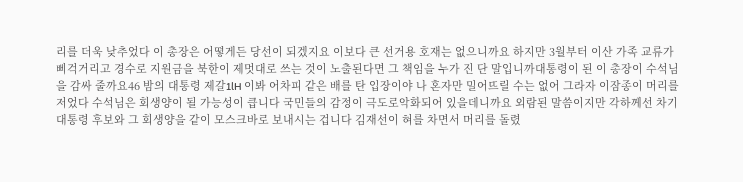리를 더욱 낮추었다 이 총장은 어떻게든 당선이 되겠지요 이보다 큰 선거용 호재는 없으니까요 하지만 3월부터 이산 가족 교류가 삐걱거리고 경수로 지원금을 북한이 제멋대로 쓰는 것이 노출된다면 그 책임을 누가 진 단 말입니까대통령이 된 이 총장이 수석님을 감싸 줄까요46 밤의 대통령 제갈1lH 이봐 어차피 같은 배를 탄 입장이야 나 혼자만 밀어뜨릴 수는 없어 그라자 이잠종이 머리를 저었다 수석님은 회생양이 될 가능성이 큽니다 국민들의 감정이 극도로악화되어 있을데니까요 외람된 말씀이지만 각하께선 차기 대통령 후보와 그 회생양을 같이 모스크바로 보내시는 겁니다 김재선이 혀를 차면서 머리를 돌렸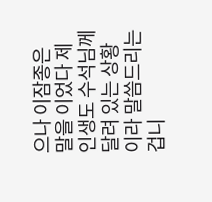으나 이잠종은 말을 이었다 제 인생도 수석님께 달려 있는 상황이라 말씀드리는 겁니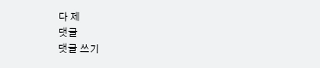다 제
댓글
댓글 쓰기